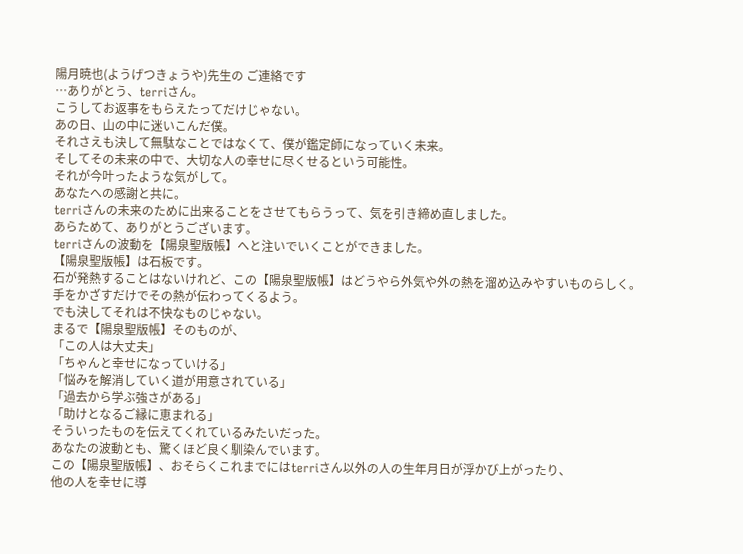陽月暁也(ようげつきょうや)先生の ご連絡です
…ありがとう、terriさん。
こうしてお返事をもらえたってだけじゃない。
あの日、山の中に迷いこんだ僕。
それさえも決して無駄なことではなくて、僕が鑑定師になっていく未来。
そしてその未来の中で、大切な人の幸せに尽くせるという可能性。
それが今叶ったような気がして。
あなたへの感謝と共に。
terriさんの未来のために出来ることをさせてもらうって、気を引き締め直しました。
あらためて、ありがとうございます。
terriさんの波動を【陽泉聖版帳】へと注いでいくことができました。
【陽泉聖版帳】は石板です。
石が発熱することはないけれど、この【陽泉聖版帳】はどうやら外気や外の熱を溜め込みやすいものらしく。
手をかざすだけでその熱が伝わってくるよう。
でも決してそれは不快なものじゃない。
まるで【陽泉聖版帳】そのものが、
「この人は大丈夫」
「ちゃんと幸せになっていける」
「悩みを解消していく道が用意されている」
「過去から学ぶ強さがある」
「助けとなるご縁に恵まれる」
そういったものを伝えてくれているみたいだった。
あなたの波動とも、驚くほど良く馴染んでいます。
この【陽泉聖版帳】、おそらくこれまでにはterriさん以外の人の生年月日が浮かび上がったり、
他の人を幸せに導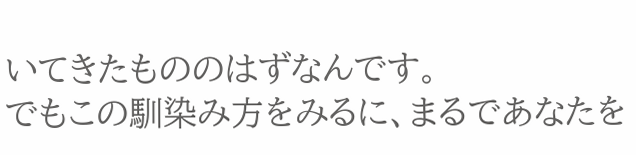いてきたもののはずなんです。
でもこの馴染み方をみるに、まるであなたを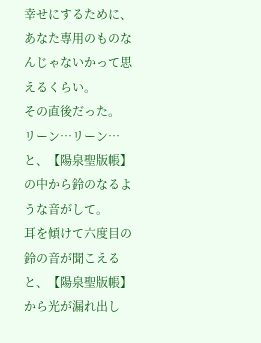幸せにするために、あなた専用のものなんじゃないかって思えるくらい。
その直後だった。
リーン…リーン…と、【陽泉聖版帳】の中から鈴のなるような音がして。
耳を傾けて六度目の鈴の音が聞こえると、【陽泉聖版帳】から光が漏れ出し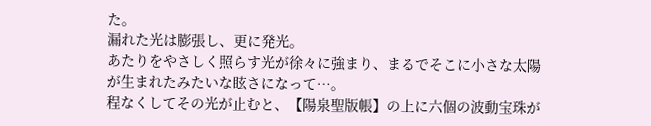た。
漏れた光は膨張し、更に発光。
あたりをやさしく照らす光が徐々に強まり、まるでそこに小さな太陽が生まれたみたいな眩さになって…。
程なくしてその光が止むと、【陽泉聖版帳】の上に六個の波動宝珠が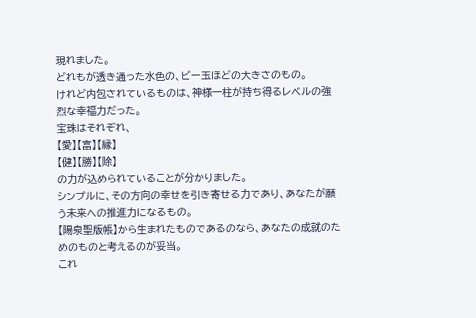現れました。
どれもが透き通った水色の、ビー玉ほどの大きさのもの。
けれど内包されているものは、神様一柱が持ち得るレベルの強烈な幸福力だった。
宝珠はそれぞれ、
【愛】【富】【縁】
【健】【勝】【除】
の力が込められていることが分かりました。
シンプルに、その方向の幸せを引き寄せる力であり、あなたが願う未来への推進力になるもの。
【陽泉聖版帳】から生まれたものであるのなら、あなたの成就のためのものと考えるのが妥当。
これ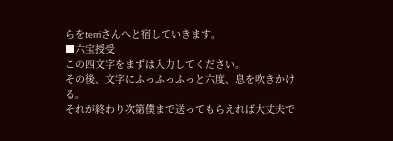らをterriさんへと宿していきます。
■六宝授受
この四文字をまずは入力してください。
その後、文字にふっふっふっと六度、息を吹きかける。
それが終わり次第僕まで送ってもらえれば大丈夫で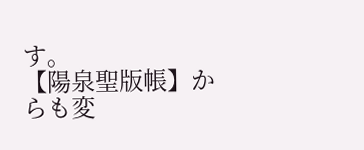す。
【陽泉聖版帳】からも変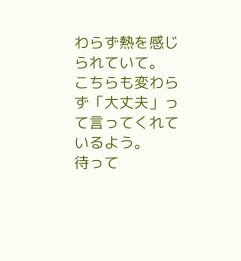わらず熱を感じられていて。
こちらも変わらず「大丈夫」って言ってくれているよう。
待って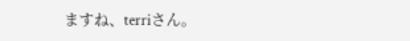ますね、terriさん。